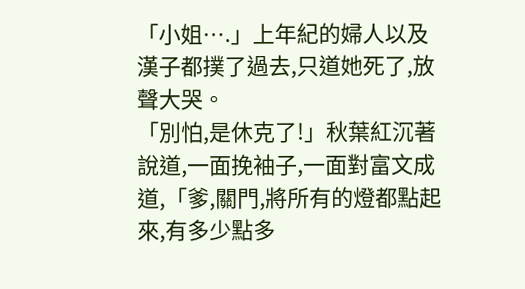「小姐….」上年紀的婦人以及漢子都撲了過去,只道她死了,放聲大哭。
「別怕,是休克了!」秋葉紅沉著說道,一面挽袖子,一面對富文成道,「爹,關門,將所有的燈都點起來,有多少點多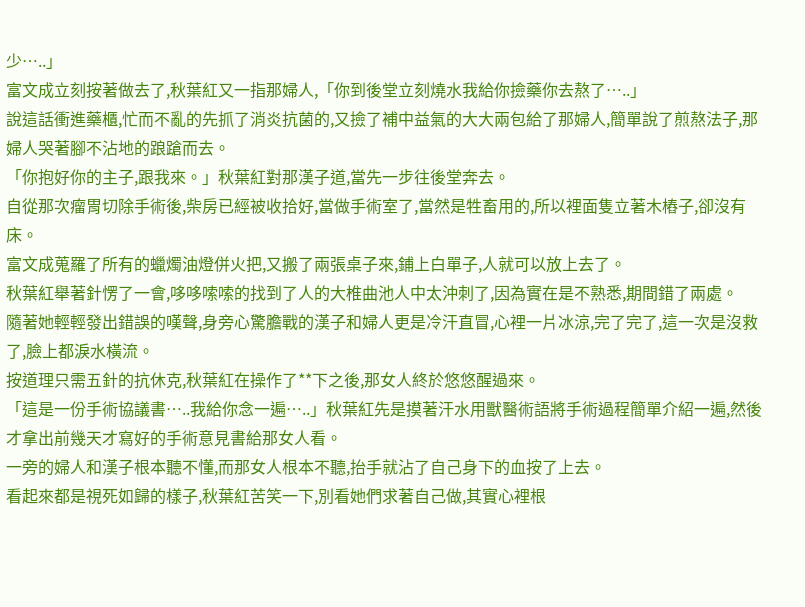少…..」
富文成立刻按著做去了,秋葉紅又一指那婦人,「你到後堂立刻燒水我給你撿藥你去熬了…..」
說這話衝進藥櫃,忙而不亂的先抓了消炎抗菌的,又撿了補中益氣的大大兩包給了那婦人,簡單說了煎熬法子,那婦人哭著腳不沾地的踉蹌而去。
「你抱好你的主子,跟我來。」秋葉紅對那漢子道,當先一步往後堂奔去。
自從那次瘤胃切除手術後,柴房已經被收拾好,當做手術室了,當然是牲畜用的,所以裡面隻立著木樁子,卻沒有床。
富文成蒐羅了所有的蠟燭油燈併火把,又搬了兩張桌子來,鋪上白單子,人就可以放上去了。
秋葉紅舉著針愣了一會,哆哆嗦嗦的找到了人的大椎曲池人中太沖刺了,因為實在是不熟悉,期間錯了兩處。
隨著她輕輕發出錯誤的嘆聲,身旁心驚膽戰的漢子和婦人更是冷汗直冒,心裡一片冰涼,完了完了,這一次是沒救了,臉上都淚水橫流。
按道理只需五針的抗休克,秋葉紅在操作了**下之後,那女人終於悠悠醒過來。
「這是一份手術協議書…..我給你念一遍…..」秋葉紅先是摸著汗水用獸醫術語將手術過程簡單介紹一遍,然後才拿出前幾天才寫好的手術意見書給那女人看。
一旁的婦人和漢子根本聽不懂,而那女人根本不聽,抬手就沾了自己身下的血按了上去。
看起來都是視死如歸的樣子,秋葉紅苦笑一下,別看她們求著自己做,其實心裡根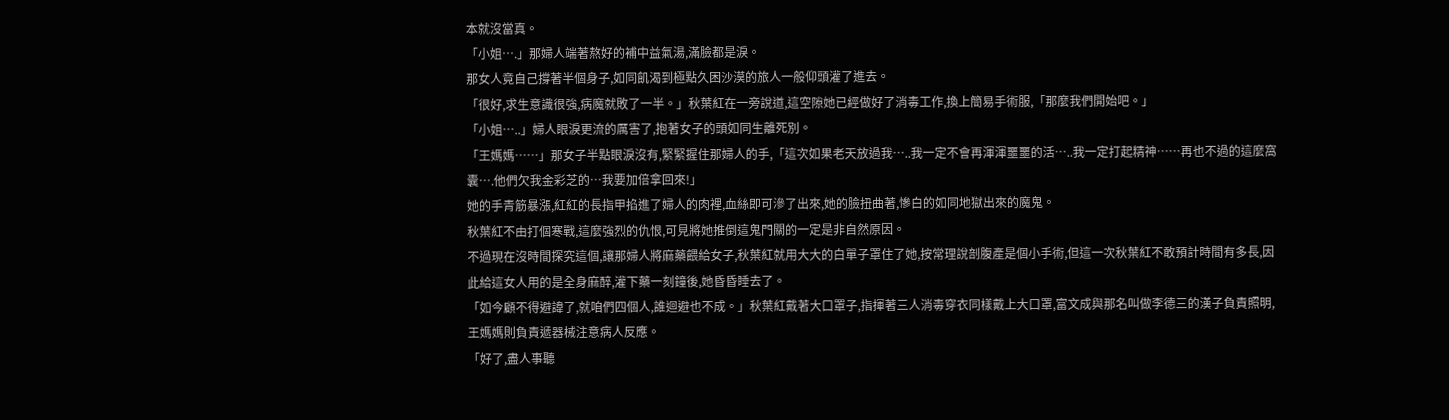本就沒當真。
「小姐….」那婦人端著熬好的補中益氣湯,滿臉都是淚。
那女人竟自己撐著半個身子,如同飢渴到極點久困沙漠的旅人一般仰頭灌了進去。
「很好,求生意識很強,病魔就敗了一半。」秋葉紅在一旁說道,這空隙她已經做好了消毒工作,換上簡易手術服,「那麼我們開始吧。」
「小姐…..」婦人眼淚更流的厲害了,抱著女子的頭如同生離死別。
「王媽媽……」那女子半點眼淚沒有,緊緊握住那婦人的手,「這次如果老天放過我…..我一定不會再渾渾噩噩的活…..我一定打起精神……再也不過的這麼窩囊….他們欠我金彩芝的…我要加倍拿回來!」
她的手青筋暴漲,紅紅的長指甲掐進了婦人的肉裡,血絲即可滲了出來,她的臉扭曲著,慘白的如同地獄出來的魔鬼。
秋葉紅不由打個寒戰,這麼強烈的仇恨,可見將她推倒這鬼門關的一定是非自然原因。
不過現在沒時間探究這個,讓那婦人將麻藥餵給女子,秋葉紅就用大大的白單子罩住了她,按常理說剖腹產是個小手術,但這一次秋葉紅不敢預計時間有多長,因此給這女人用的是全身麻醉,灌下藥一刻鐘後,她昏昏睡去了。
「如今顧不得避諱了,就咱們四個人,誰迴避也不成。」秋葉紅戴著大口罩子,指揮著三人消毒穿衣同樣戴上大口罩,富文成與那名叫做李德三的漢子負責照明,王媽媽則負責遞器械注意病人反應。
「好了,盡人事聽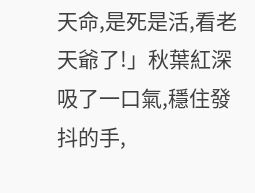天命,是死是活,看老天爺了!」秋葉紅深吸了一口氣,穩住發抖的手,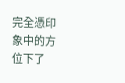完全憑印象中的方位下了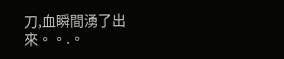刀,血瞬間湧了出來。。.。